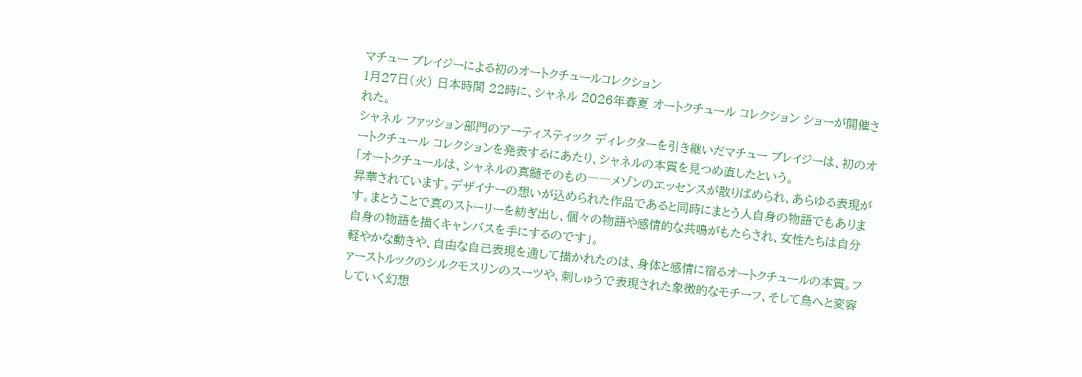マチュー ブレイジーによる初のオートクチュールコレクション
1月27日(火) 日本時間 22時に、シャネル 2026年春夏 オートクチュール コレクション ショーが開催された。
シャネル ファッション部門のアーティスティック ディレクターを引き継いだマチュー ブレイジーは、初のオートクチュール コレクションを発表するにあたり、シャネルの本質を見つめ直したという。
「オートクチュールは、シャネルの真髄そのもの――メゾンのエッセンスが散りばめられ、あらゆる表現が昇華されています。デザイナーの想いが込められた作品であると同時にまとう人自身の物語でもあります。まとうことで真のストーリーを紡ぎ出し、個々の物語や感情的な共鳴がもたらされ、女性たちは自分自身の物語を描くキャンバスを手にするのです」。
軽やかな動きや、自由な自己表現を通して描かれたのは、身体と感情に宿るオートクチュールの本質。ファーストルックのシルクモスリンのスーツや、刺しゅうで表現された象徴的なモチーフ、そして鳥へと変容していく幻想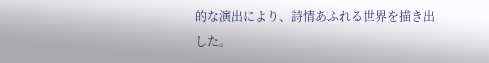的な演出により、詩情あふれる世界を描き出した。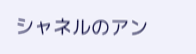シャネルのアン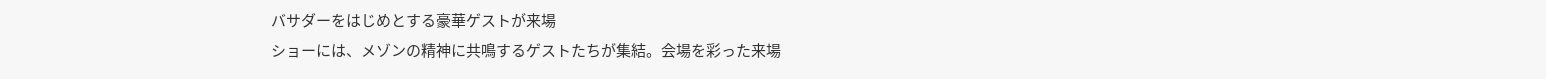バサダーをはじめとする豪華ゲストが来場
ショーには、メゾンの精神に共鳴するゲストたちが集結。会場を彩った来場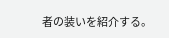者の装いを紹介する。